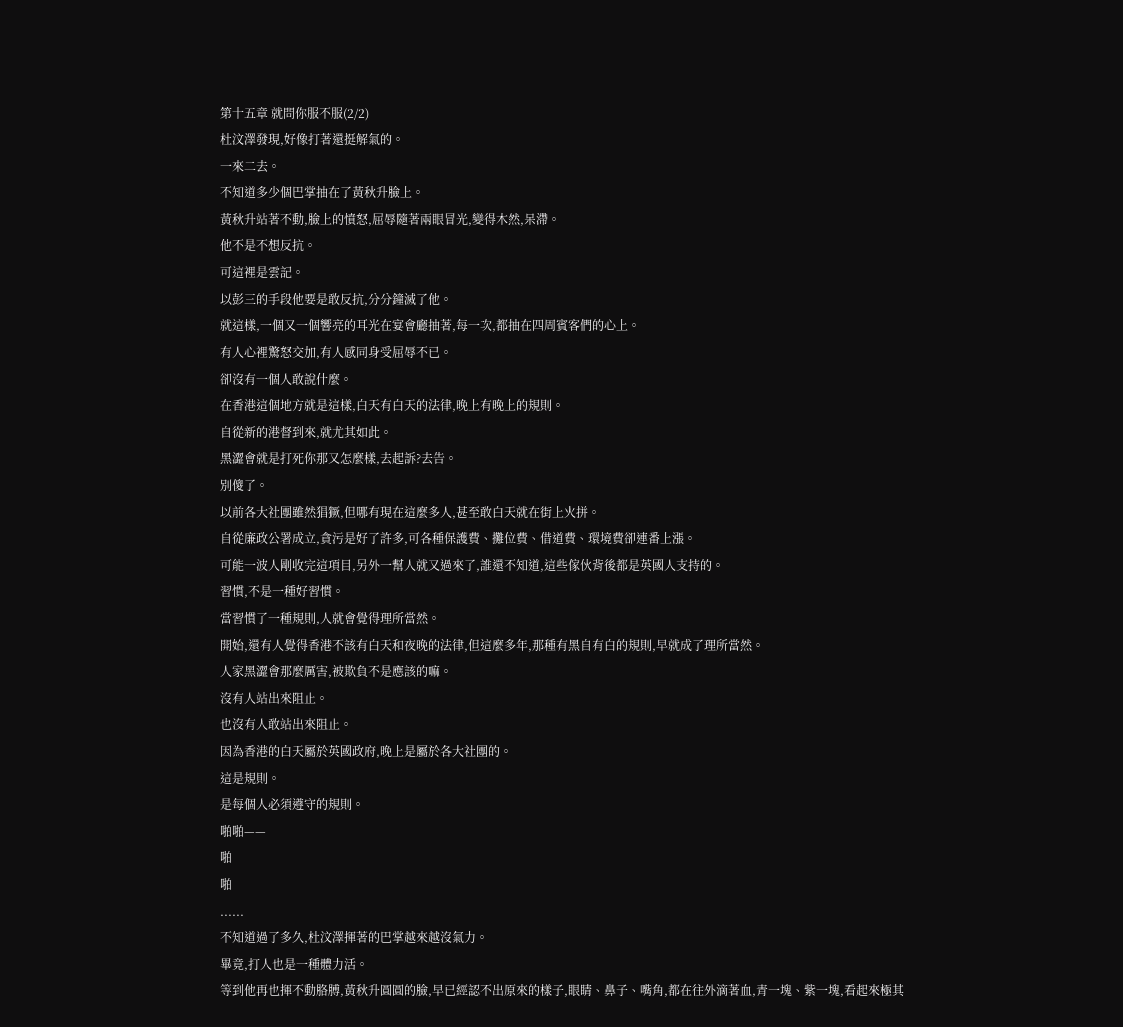第十五章 就問你服不服(2/2)
杜汶澤發現,好像打著還挺解氣的。
一來二去。
不知道多少個巴掌抽在了黃秋升臉上。
黃秋升站著不動,臉上的憤怒,屈辱隨著兩眼冒光,變得木然,呆滯。
他不是不想反抗。
可這裡是雲記。
以彭三的手段他要是敢反抗,分分鐘滅了他。
就這樣,一個又一個響亮的耳光在宴會廳抽著,每一次,都抽在四周賓客們的心上。
有人心裡驚怒交加,有人感同身受屈辱不已。
卻沒有一個人敢說什麼。
在香港這個地方就是這樣,白天有白天的法律,晚上有晚上的規則。
自從新的港督到來,就尤其如此。
黑澀會就是打死你那又怎麼樣,去起訴?去告。
別傻了。
以前各大社團雖然猖獗,但哪有現在這麼多人,甚至敢白天就在街上火拼。
自從廉政公署成立,貪污是好了許多,可各種保護費、攤位費、借道費、環境費卻連番上漲。
可能一波人剛收完這項目,另外一幫人就又過來了,誰還不知道,這些傢伙背後都是英國人支持的。
習慣,不是一種好習慣。
當習慣了一種規則,人就會覺得理所當然。
開始,還有人覺得香港不該有白天和夜晚的法律,但這麼多年,那種有黑自有白的規則,早就成了理所當然。
人家黑澀會那麼厲害,被欺負不是應該的嘛。
沒有人站出來阻止。
也沒有人敢站出來阻止。
因為香港的白天屬於英國政府,晚上是屬於各大社團的。
這是規則。
是每個人必須遵守的規則。
啪啪——
啪
啪
......
不知道過了多久,杜汶澤揮著的巴掌越來越沒氣力。
畢竟,打人也是一種體力活。
等到他再也揮不動胳膊,黃秋升圓圓的臉,早已經認不出原來的樣子,眼睛、鼻子、嘴角,都在往外滴著血,青一塊、紫一塊,看起來極其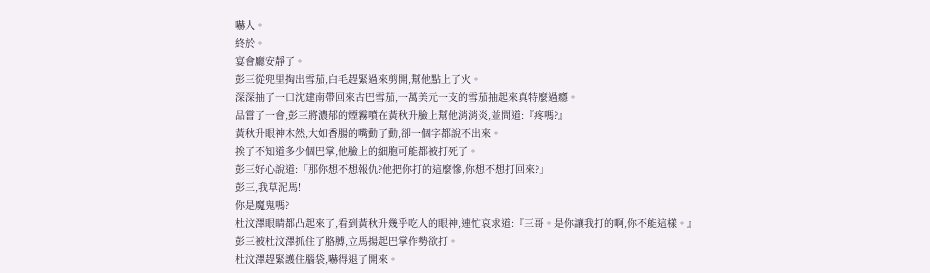嚇人。
終於。
宴會廳安靜了。
彭三從兜里掏出雪茄,白毛趕緊過來剪開,幫他點上了火。
深深抽了一口沈建南帶回來古巴雪茄,一萬美元一支的雪茄抽起來真特麼過癮。
品嘗了一會,彭三將濃郁的煙霧噴在黃秋升臉上幫他消消炎,並問道:『疼嗎?』
黃秋升眼神木然,大如香腸的嘴動了動,卻一個字都說不出來。
挨了不知道多少個巴掌,他臉上的細胞可能都被打死了。
彭三好心說道:「那你想不想報仇?他把你打的這麼慘,你想不想打回來?」
彭三,我草泥馬!
你是魔鬼嗎?
杜汶澤眼睛都凸起來了,看到黃秋升幾乎吃人的眼神,連忙哀求道:『三哥。是你讓我打的啊,你不能這樣。』
彭三被杜汶澤抓住了胳膊,立馬揚起巴掌作勢欲打。
杜汶澤趕緊護住腦袋,嚇得退了開來。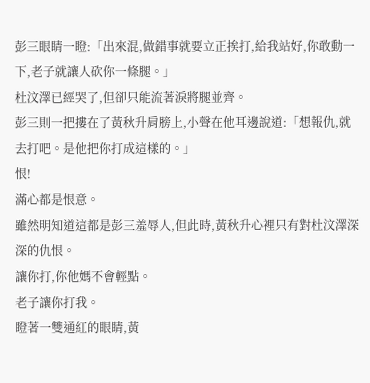彭三眼睛一瞪:「出來混,做錯事就要立正挨打,給我站好,你敢動一下,老子就讓人砍你一條腿。」
杜汶澤已經哭了,但卻只能流著淚將腿並齊。
彭三則一把摟在了黃秋升肩膀上,小聲在他耳邊說道:「想報仇,就去打吧。是他把你打成這樣的。」
恨!
滿心都是恨意。
雖然明知道這都是彭三羞辱人,但此時,黃秋升心裡只有對杜汶澤深深的仇恨。
讓你打,你他媽不會輕點。
老子讓你打我。
瞪著一雙通紅的眼睛,黃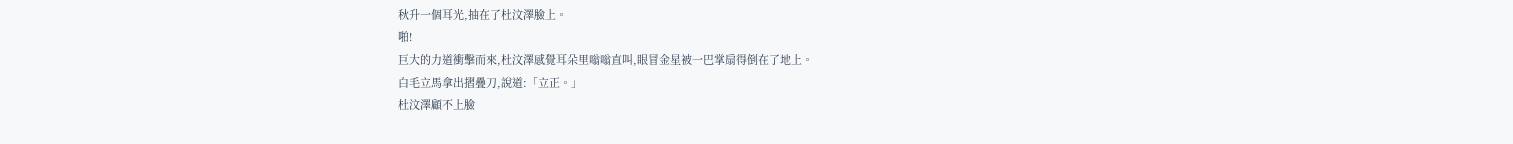秋升一個耳光,抽在了杜汶澤臉上。
啪!
巨大的力道衝擊而來,杜汶澤感覺耳朵里嗡嗡直叫,眼冒金星被一巴掌扇得倒在了地上。
白毛立馬拿出摺疊刀,說道:「立正。」
杜汶澤顧不上臉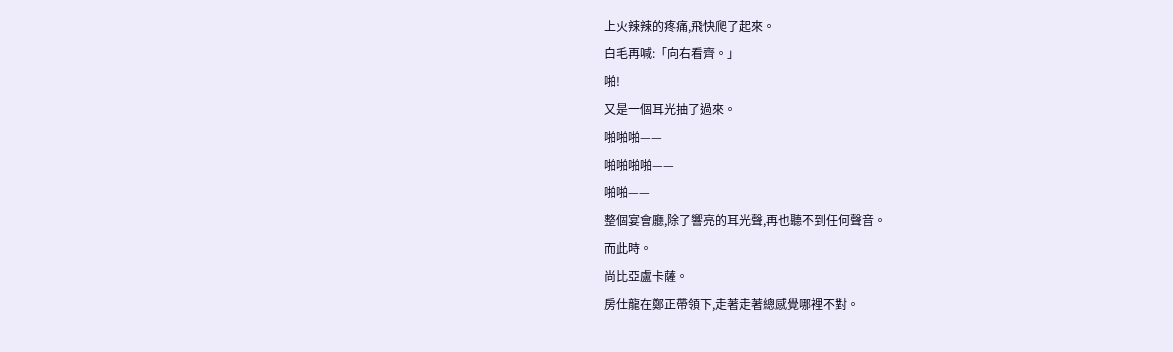上火辣辣的疼痛,飛快爬了起來。
白毛再喊:「向右看齊。」
啪!
又是一個耳光抽了過來。
啪啪啪——
啪啪啪啪——
啪啪——
整個宴會廳,除了響亮的耳光聲,再也聽不到任何聲音。
而此時。
尚比亞盧卡薩。
房仕龍在鄭正帶領下,走著走著總感覺哪裡不對。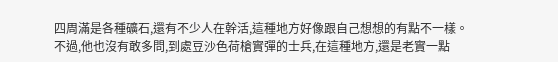四周滿是各種礦石,還有不少人在幹活,這種地方好像跟自己想想的有點不一樣。
不過,他也沒有敢多問,到處豆沙色荷槍實彈的士兵,在這種地方,還是老實一點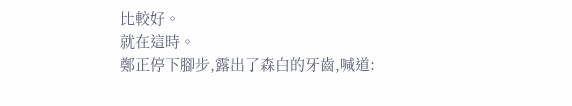比較好。
就在這時。
鄭正停下腳步,露出了森白的牙齒,喊道: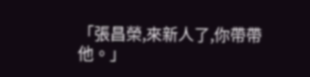「張昌榮,來新人了,你帶帶他。」